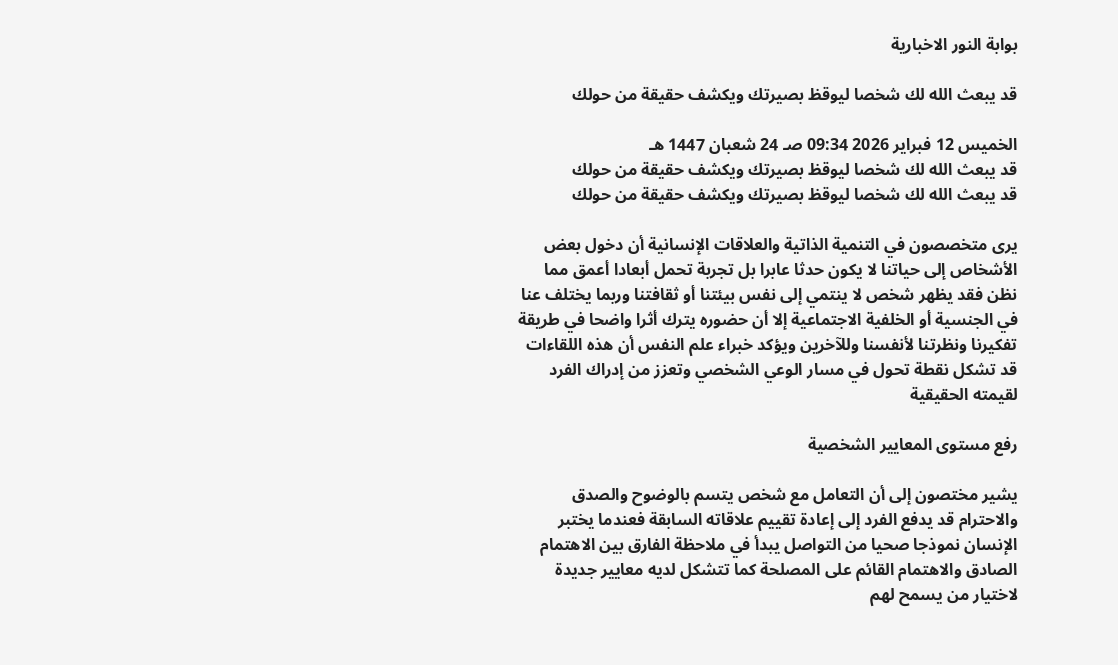بوابة النور الاخبارية

قد يبعث الله لك شخصا ليوقظ بصيرتك ويكشف حقيقة من حولك

الخميس 12 فبراير 2026 09:34 صـ 24 شعبان 1447 هـ
قد يبعث الله لك شخصا ليوقظ بصيرتك ويكشف حقيقة من حولك
قد يبعث الله لك شخصا ليوقظ بصيرتك ويكشف حقيقة من حولك

يرى متخصصون في التنمية الذاتية والعلاقات الإنسانية أن دخول بعض الأشخاص إلى حياتنا لا يكون حدثا عابرا بل تجربة تحمل أبعادا أعمق مما نظن فقد يظهر شخص لا ينتمي إلى نفس بيئتنا أو ثقافتنا وربما يختلف عنا في الجنسية أو الخلفية الاجتماعية إلا أن حضوره يترك أثرا واضحا في طريقة تفكيرنا ونظرتنا لأنفسنا وللآخرين ويؤكد خبراء علم النفس أن هذه اللقاءات قد تشكل نقطة تحول في مسار الوعي الشخصي وتعزز من إدراك الفرد لقيمته الحقيقية

رفع مستوى المعايير الشخصية

يشير مختصون إلى أن التعامل مع شخص يتسم بالوضوح والصدق والاحترام قد يدفع الفرد إلى إعادة تقييم علاقاته السابقة فعندما يختبر الإنسان نموذجا صحيا من التواصل يبدأ في ملاحظة الفارق بين الاهتمام الصادق والاهتمام القائم على المصلحة كما تتشكل لديه معايير جديدة لاختيار من يسمح لهم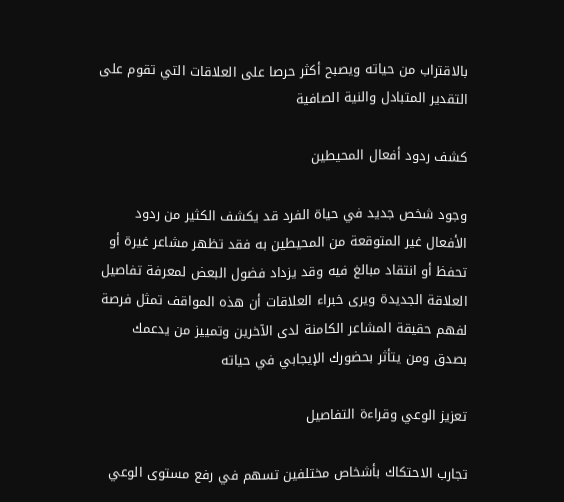بالاقتراب من حياته ويصبح أكثر حرصا على العلاقات التي تقوم على التقدير المتبادل والنية الصافية

كشف ردود أفعال المحيطين

وجود شخص جديد في حياة الفرد قد يكشف الكثير من ردود الأفعال غير المتوقعة من المحيطين به فقد تظهر مشاعر غيرة أو تحفظ أو انتقاد مبالغ فيه وقد يزداد فضول البعض لمعرفة تفاصيل العلاقة الجديدة ويرى خبراء العلاقات أن هذه المواقف تمثل فرصة لفهم حقيقة المشاعر الكامنة لدى الآخرين وتمييز من يدعمك بصدق ومن يتأثر بحضورك الإيجابي في حياته

تعزيز الوعي وقراءة التفاصيل

تجارب الاحتكاك بأشخاص مختلفين تسهم في رفع مستوى الوعي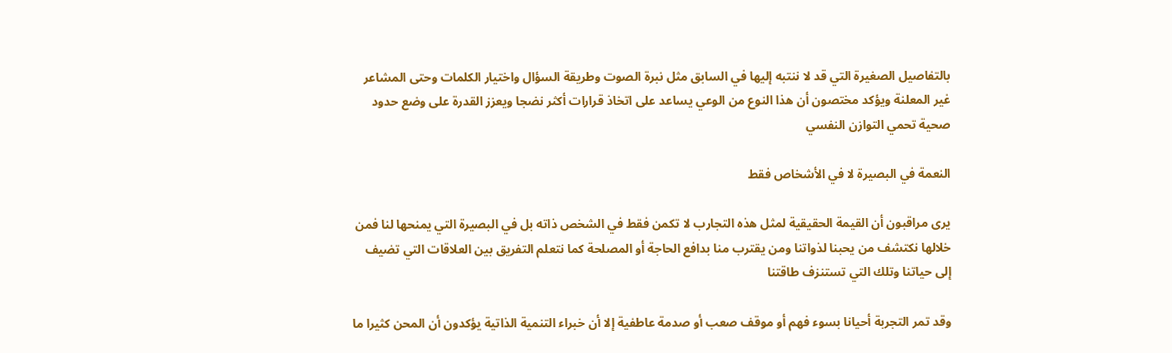بالتفاصيل الصغيرة التي قد لا ننتبه إليها في السابق مثل نبرة الصوت وطريقة السؤال واختيار الكلمات وحتى المشاعر غير المعلنة ويؤكد مختصون أن هذا النوع من الوعي يساعد على اتخاذ قرارات أكثر نضجا ويعزز القدرة على وضع حدود صحية تحمي التوازن النفسي

النعمة في البصيرة لا في الأشخاص فقط

يرى مراقبون أن القيمة الحقيقية لمثل هذه التجارب لا تكمن فقط في الشخص ذاته بل في البصيرة التي يمنحها لنا فمن خلالها نكتشف من يحبنا لذواتنا ومن يقترب منا بدافع الحاجة أو المصلحة كما نتعلم التفريق بين العلاقات التي تضيف إلى حياتنا وتلك التي تستنزف طاقتنا

وقد تمر التجربة أحيانا بسوء فهم أو موقف صعب أو صدمة عاطفية إلا أن خبراء التنمية الذاتية يؤكدون أن المحن كثيرا ما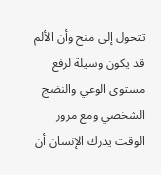تتحول إلى منح وأن الألم قد يكون وسيلة لرفع مستوى الوعي والنضج الشخصي ومع مرور الوقت يدرك الإنسان أن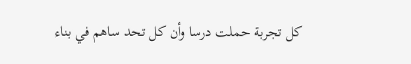كل تجربة حملت درسا وأن كل تحد ساهم في بناء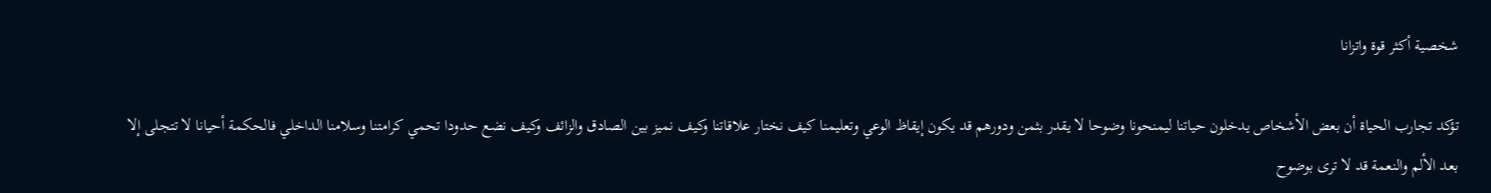شخصية أكثر قوة واتزانا

تؤكد تجارب الحياة أن بعض الأشخاص يدخلون حياتنا ليمنحونا وضوحا لا يقدر بثمن ودورهم قد يكون إيقاظ الوعي وتعليمنا كيف نختار علاقاتنا وكيف نميز بين الصادق والزائف وكيف نضع حدودا تحمي كرامتنا وسلامنا الداخلي فالحكمة أحيانا لا تتجلى إلا بعد الألم والنعمة قد لا ترى بوضوح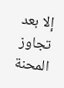إلا بعد تجاوز المحنة